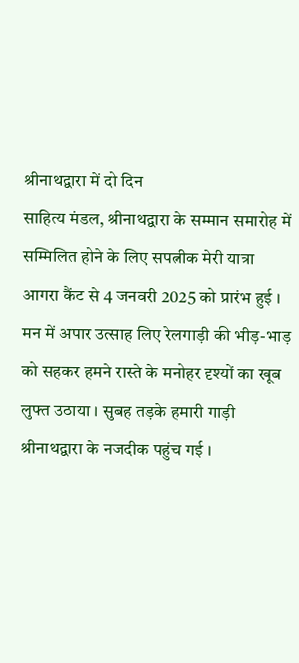श्रीनाथद्वारा में दो दिन
साहित्य मंडल, श्रीनाथद्वारा के सम्मान समारोह में सम्मिलित होने के लिए सपत्नीक मेरी यात्रा आगरा कैंट से 4 जनवरी 2025 को प्रारंभ हुई । मन में अपार उत्साह लिए रेलगाड़ी की भीड़-भाड़ को सहकर हमने रास्ते के मनोहर दृश्यों का खूब लुफ्त उठाया । सुबह तड़के हमारी गाड़ी श्रीनाथद्वारा के नजदीक पहुंच गई ।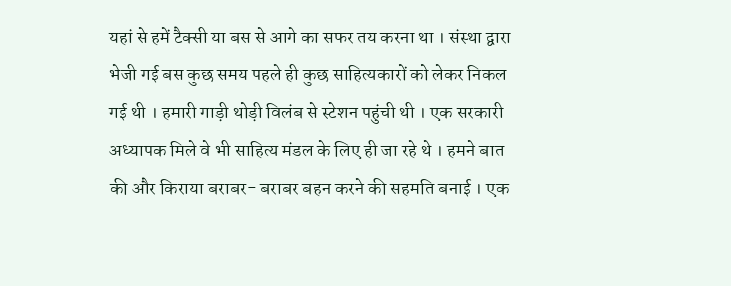यहां से हमें टैक्सी या बस से आगे का सफर तय करना था । संस्था द्वारा भेजी गई बस कुछ समय पहले ही कुछ साहित्यकारों को लेकर निकल गई थी । हमारी गाड़ी थोड़ी विलंब से स्टेशन पहुंची थी । एक सरकारी अध्यापक मिले वे भी साहित्य मंडल के लिए ही जा रहे थे । हमने बात की और किराया बराबर- बराबर बहन करने की सहमति बनाई । एक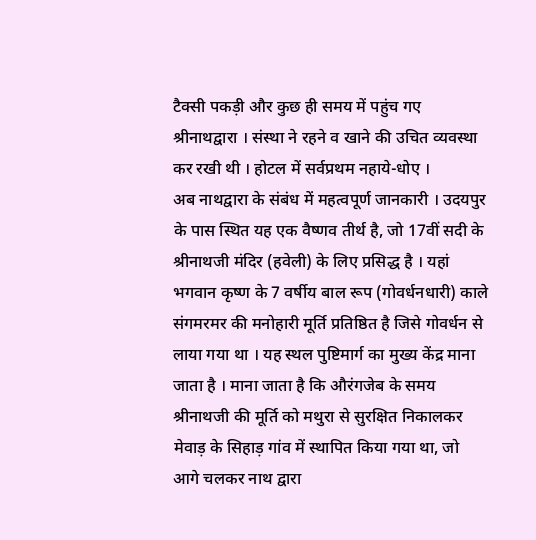टैक्सी पकड़ी और कुछ ही समय में पहुंच गए श्रीनाथद्वारा । संस्था ने रहने व खाने की उचित व्यवस्था कर रखी थी । होटल में सर्वप्रथम नहाये-धोए ।
अब नाथद्वारा के संबंध में महत्वपूर्ण जानकारी । उदयपुर के पास स्थित यह एक वैष्णव तीर्थ है, जो 17वीं सदी के श्रीनाथजी मंदिर (हवेली) के लिए प्रसिद्ध है । यहां भगवान कृष्ण के 7 वर्षीय बाल रूप (गोवर्धनधारी) काले संगमरमर की मनोहारी मूर्ति प्रतिष्ठित है जिसे गोवर्धन से लाया गया था । यह स्थल पुष्टिमार्ग का मुख्य केंद्र माना जाता है । माना जाता है कि औरंगजेब के समय श्रीनाथजी की मूर्ति को मथुरा से सुरक्षित निकालकर मेवाड़ के सिहाड़ गांव में स्थापित किया गया था, जो आगे चलकर नाथ द्वारा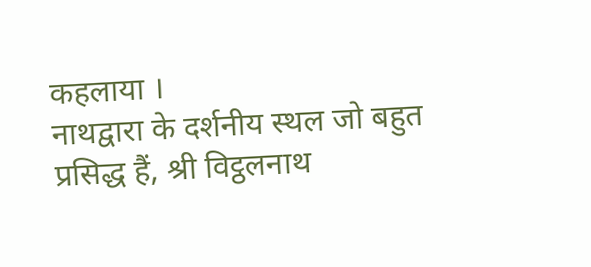कहलाया ।
नाथद्वारा के दर्शनीय स्थल जो बहुत प्रसिद्ध हैं, श्री विट्ठलनाथ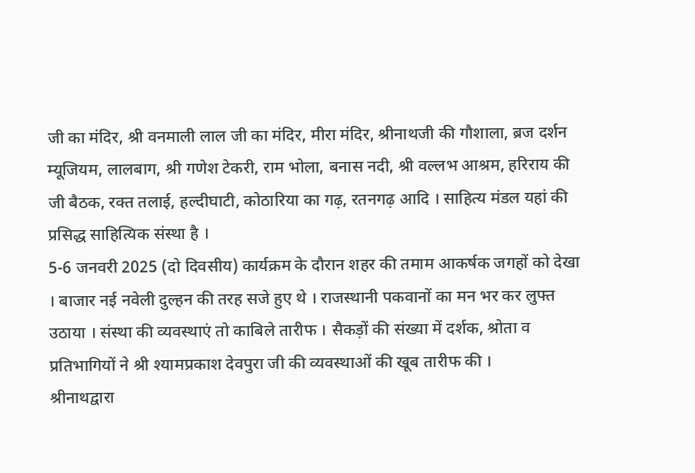जी का मंदिर, श्री वनमाली लाल जी का मंदिर, मीरा मंदिर, श्रीनाथजी की गौशाला, ब्रज दर्शन म्यूजियम, लालबाग, श्री गणेश टेकरी, राम भोला, बनास नदी, श्री वल्लभ आश्रम, हरिराय की जी बैठक, रक्त तलाई, हल्दीघाटी, कोठारिया का गढ़, रतनगढ़ आदि । साहित्य मंडल यहां की प्रसिद्ध साहित्यिक संस्था है ।
5-6 जनवरी 2025 (दो दिवसीय) कार्यक्रम के दौरान शहर की तमाम आकर्षक जगहों को देखा । बाजार नई नवेली दुल्हन की तरह सजे हुए थे । राजस्थानी पकवानों का मन भर कर लुफ्त उठाया । संस्था की व्यवस्थाएं तो काबिले तारीफ । सैकड़ों की संख्या में दर्शक, श्रोता व प्रतिभागियों ने श्री श्यामप्रकाश देवपुरा जी की व्यवस्थाओं की खूब तारीफ की ।
श्रीनाथद्वारा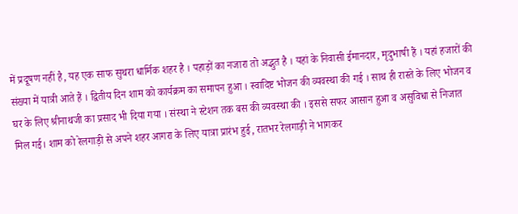में प्रदूषण नहीं है, यह एक साफ सुथरा धार्मिक शहर है । पहाड़ों का नजारा तो अद्भुत है । यहां के निवासी ईमानदार, मृदुभाषी हैं । यहां हजारों की संख्या में यात्री आते हैं । द्वितीय दिन शाम को कार्यक्रम का समापन हुआ । स्वादिष्ट भोजन की व्यवस्था की गई । साथ ही रास्ते के लिए भोजन व घर के लिए श्रीनाथजी का प्रसाद भी दिया गया । संस्था ने स्टेशन तक बस की व्यवस्था की । इससे सफर आसान हुआ व असुविधा से निजात मिल गई। शाम को रेलगाड़ी से अपने शहर आगरा के लिए यात्रा प्रारंभ हुई, रातभर रेलगाड़ी ने भागकर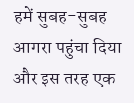हमें सुबह-सुबह आगरा पहुंचा दिया और इस तरह एक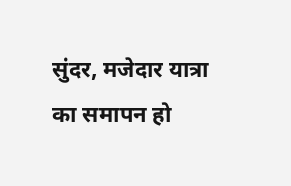सुंदर, मजेदार यात्रा का समापन हो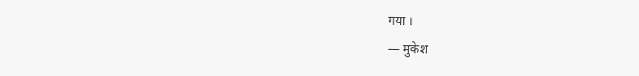गया ।
— मुकेश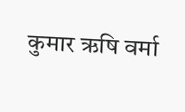कुमार ऋषि वर्मा